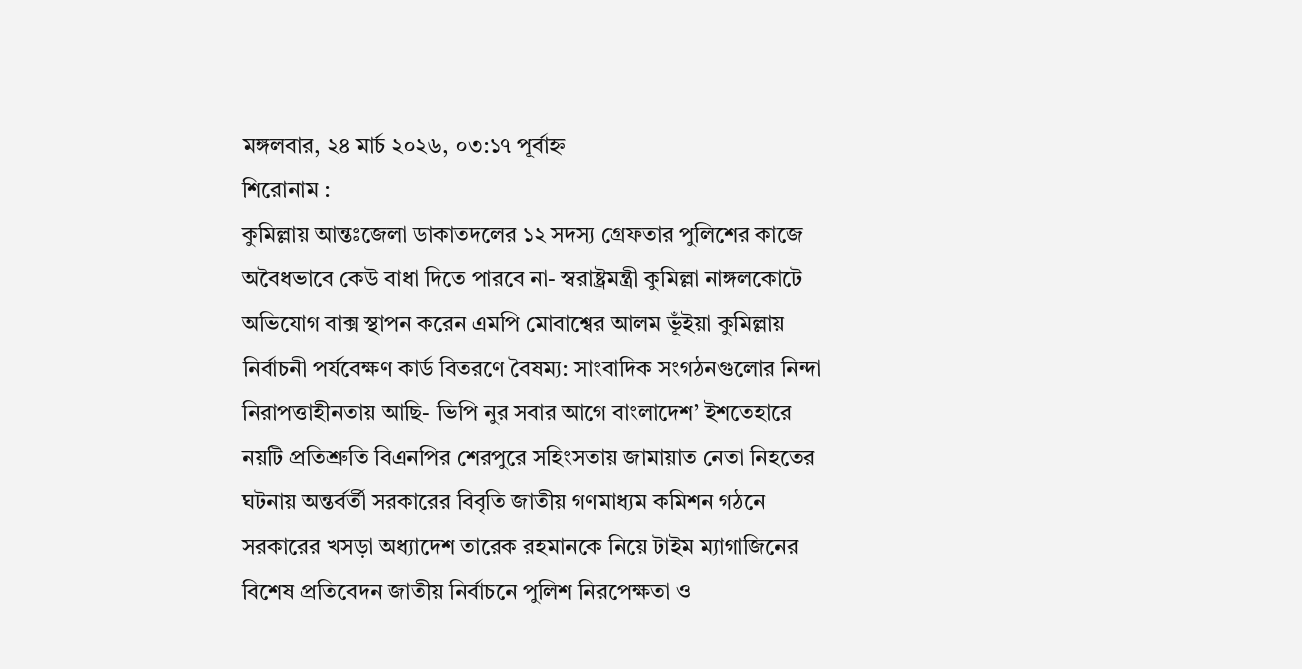মঙ্গলবার, ২৪ মার্চ ২০২৬, ০৩:১৭ পূর্বাহ্ন
শিরোনাম :
কুমিল্লায় আন্তঃজেলা ডাকাতদলের ১২ সদস্য গ্রেফতার পুলিশের কাজে অবৈধভাবে কেউ বাধা দিতে পারবে না- স্বরাষ্ট্রমন্ত্রী কুমিল্লা নাঙ্গলকোটে অভিযোগ বাক্স স্থাপন করেন এমপি মোবাশ্বের আলম ভূঁইয়া কুমিল্লায় নির্বাচনী পর্যবেক্ষণ কার্ড বিতরণে বৈষম্য: সাংবাদিক সংগঠনগুলোর নিন্দা নিরাপত্তাহীনতায় আছি- ভিপি নুর সবার আগে বাংলাদেশ’ ইশতেহারে নয়টি প্রতিশ্রুতি বিএনপির শেরপুরে সহিংসতায় জামায়াত নেতা নিহতের ঘটনায় অন্তর্বর্তী সরকারের বিবৃতি জাতীয় গণমাধ্যম কমিশন গঠনে সরকারের খসড়া অধ্যাদেশ তারেক রহমানকে নিয়ে টাইম ম্যাগাজিনের বিশেষ প্রতিবেদন জাতীয় নির্বাচনে পুলিশ নিরপেক্ষতা ও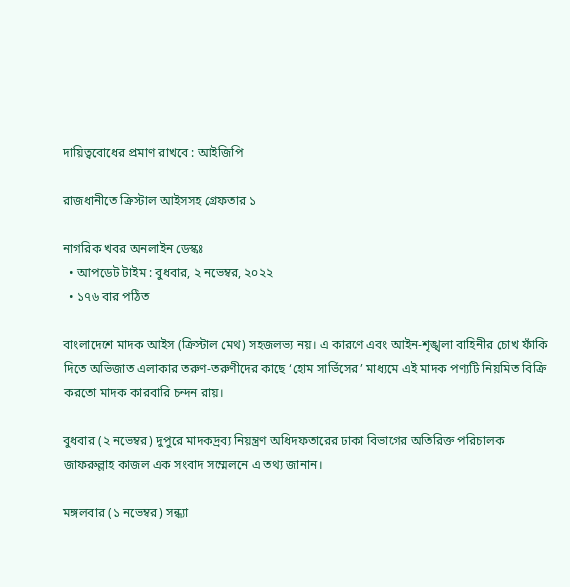দায়িত্ববোধের প্রমাণ রাখবে : আইজিপি

রাজধানী‌তে ক্রিস্টাল আইসসহ গ্রেফতার ১

নাগরিক খবর অনলাইন ডেস্কঃ
  • আপডেট টাইম : বুধবার, ২ নভেম্বর, ২০২২
  • ১৭৬ বার পঠিত

বাংলাদেশে মাদক আইস (ক্রিস্টাল মেথ) সহজলভ্য নয়। এ কারণে এবং আইন-শৃঙ্খলা বাহিনীর চোখ ফাঁকি দিতে অভিজাত এলাকার তরুণ-তরুণীদের কাছে ‘হোম সার্ভিসের’ মাধ্যমে এই মাদক পণ্যটি নিয়মিত বিক্রি করতো মাদক কারবারি চন্দন রায়।

বুধবার (২ নভেম্বর) দুপুরে মাদকদ্রব্য নিয়ন্ত্রণ অধিদফতারের ঢাকা বিভাগের অতিরিক্ত পরিচালক জাফরুল্লাহ কাজল এক সংবাদ সম্মেলনে এ তথ্য জানান।

মঙ্গলবার (১ নভেম্বর) সন্ধ্যা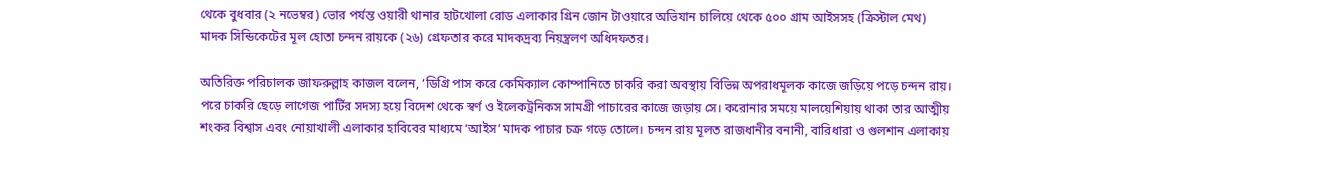থেকে বুধবার (২ নভেম্বর) ভোর পর্যন্ত ওয়ারী থানার হাটখোলা রোড এলাকার গ্রিন জোন টাওয়ারে অভিযান চালিয়ে থেকে ৫০০ গ্রাম আইসসহ (ক্রিস্টাল মেথ) মাদক সিন্ডিকেটের মূল হোতা চন্দন রায়কে (২৬) গ্রেফতার করে মাদকদ্রব্য নিয়ন্ত্রলণ অধিদফতর।

অতিরিক্ত পরিচালক জাফরুল্লাহ কাজল বলেন, ‘ডিগ্রি পাস করে কেমিক্যাল কোম্পানিতে চাকরি করা অবস্থায় বিভিন্ন অপরাধমূলক কাজে জড়িয়ে পড়ে চন্দন রায়। পরে চাকরি ছেড়ে লাগেজ পার্টির সদস্য হয়ে বিদেশ থেকে স্বর্ণ ও ইলেকট্রনিকস সামগ্রী পাচারের কাজে জড়ায় সে। করোনার সময়ে মালয়েশিয়ায় থাকা তার আত্মীয় শংকর বিশ্বাস এবং নোয়াখালী এলাকার হাবিবের মাধ্যমে ‘আইস’ মাদক পাচার চক্র গড়ে তোলে। চন্দন রায় মূলত রাজধানীর বনানী, বারিধারা ও গুলশান এলাকায়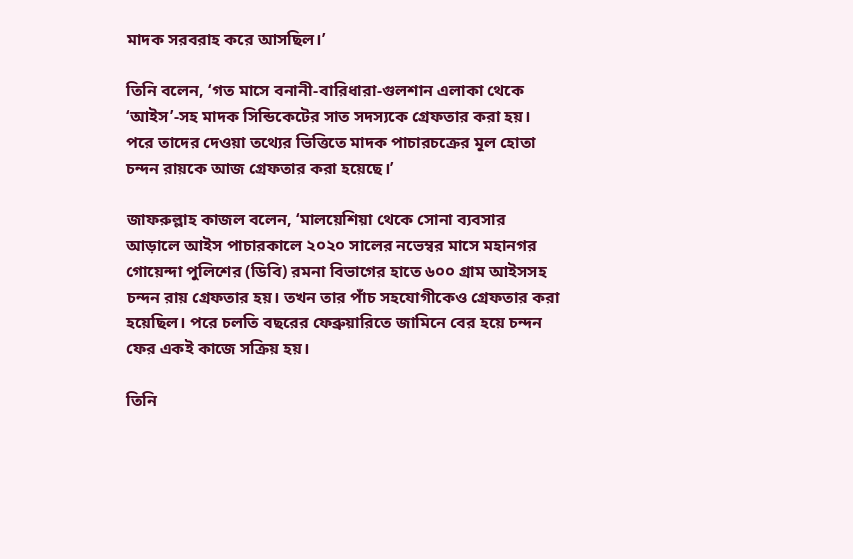মাদক সরবরাহ করে আসছিল।’

তিনি বলেন, ‘গত মাসে বনানী-বারিধারা-গুলশান এলাকা থেকে ‘আইস’-সহ মাদক সিন্ডিকেটের সাত সদস্যকে গ্রেফতার করা হয়। পরে তাদের দেওয়া তথ্যের ভিত্তিতে মাদক পাচারচক্রের মূল হোতা চন্দন রায়কে আজ গ্রেফতার করা হয়েছে।’

জাফরুল্লাহ কাজল বলেন, ‘মালয়েশিয়া থেকে সোনা ব্যবসার আড়ালে আইস পাচারকালে ২০২০ সালের নভেম্বর মাসে মহানগর গোয়েন্দা পুলিশের (ডিবি) রমনা বিভাগের হাতে ৬০০ গ্রাম আইসসহ চন্দন রায় গ্রেফতার হয়। তখন তার পাঁচ সহযোগীকেও গ্রেফতার করা হয়েছিল। পরে চলতি বছরের ফেব্রুয়ারিতে জামিনে বের হয়ে চন্দন ফের একই কাজে সক্রিয় হয়।

তিনি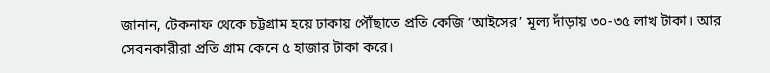জানান, টেকনাফ থেকে চট্টগ্রাম হয়ে ঢাকায় পৌঁছাতে প্রতি কেজি ‘আইসের’ মূল্য দাঁড়ায় ৩০-৩৫ লাখ টাকা। আর সেবনকারীরা প্রতি গ্রাম কেনে ৫ হাজার টাকা করে।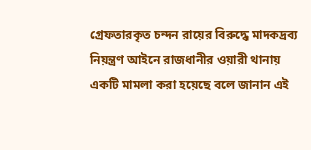গ্রেফতারকৃত চন্দন রায়ের বিরুদ্ধে মাদকদ্রব্য নিয়ন্ত্রণ আইনে রাজধানীর ওয়ারী থানায় একটি মামলা করা হয়েছে বলে জানান এই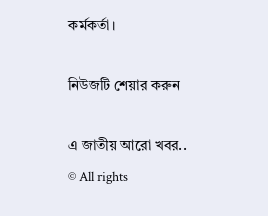কর্মকর্তা।

নিউজটি শেয়ার করুন

এ জাতীয় আরো খবর..
© All rights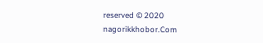reserved © 2020 nagorikkhobor.Com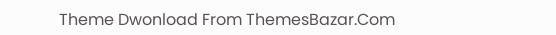Theme Dwonload From ThemesBazar.Com